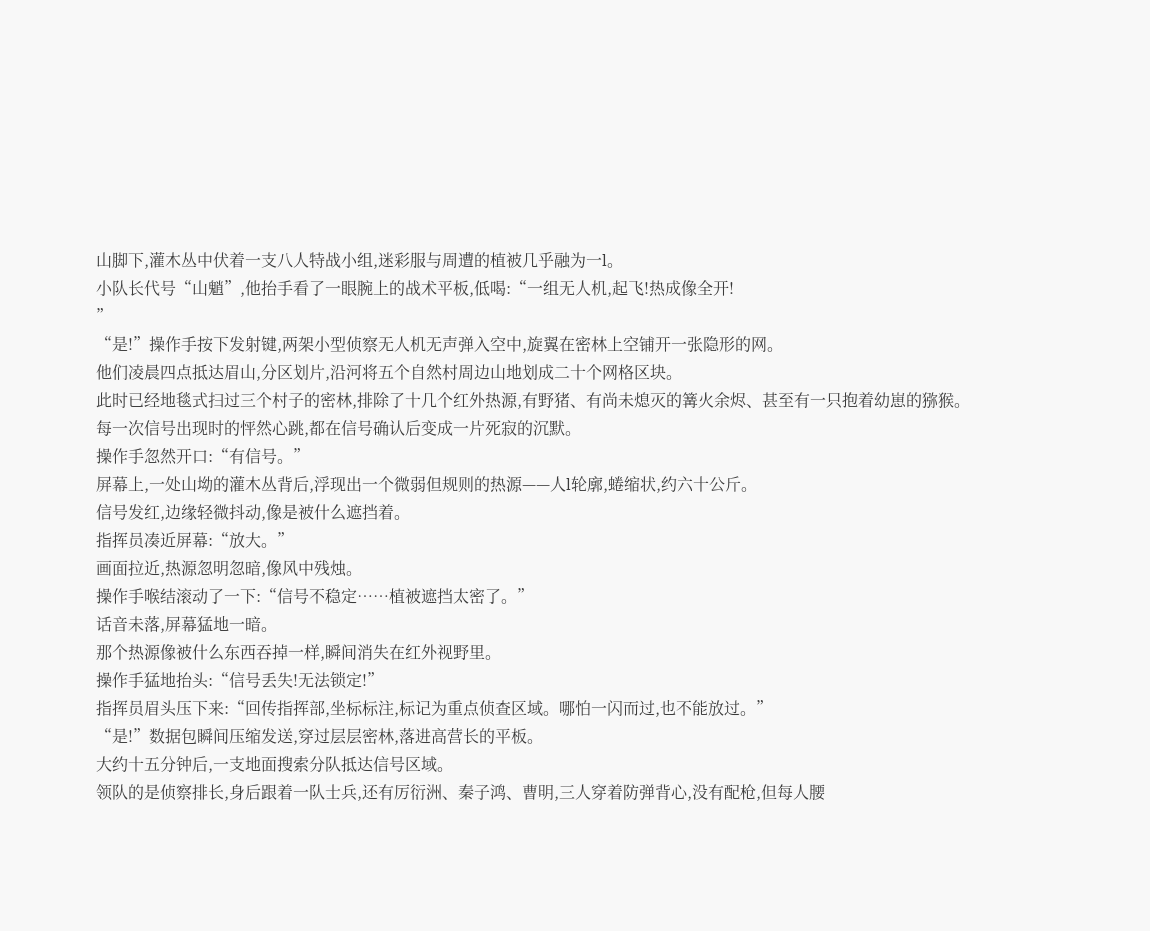山脚下,灌木丛中伏着一支八人特战小组,迷彩服与周遭的植被几乎融为一l。
小队长代号“山魈”,他抬手看了一眼腕上的战术平板,低喝:“一组无人机,起飞!热成像全开!
”
“是!”操作手按下发射键,两架小型侦察无人机无声弹入空中,旋翼在密林上空铺开一张隐形的网。
他们凌晨四点抵达眉山,分区划片,沿河将五个自然村周边山地划成二十个网格区块。
此时已经地毯式扫过三个村子的密林,排除了十几个红外热源,有野猪、有尚未熄灭的篝火余烬、甚至有一只抱着幼崽的猕猴。
每一次信号出现时的怦然心跳,都在信号确认后变成一片死寂的沉默。
操作手忽然开口:“有信号。”
屏幕上,一处山坳的灌木丛背后,浮现出一个微弱但规则的热源——人l轮廓,蜷缩状,约六十公斤。
信号发红,边缘轻微抖动,像是被什么遮挡着。
指挥员凑近屏幕:“放大。”
画面拉近,热源忽明忽暗,像风中残烛。
操作手喉结滚动了一下:“信号不稳定……植被遮挡太密了。”
话音未落,屏幕猛地一暗。
那个热源像被什么东西吞掉一样,瞬间消失在红外视野里。
操作手猛地抬头:“信号丢失!无法锁定!”
指挥员眉头压下来:“回传指挥部,坐标标注,标记为重点侦查区域。哪怕一闪而过,也不能放过。”
“是!”数据包瞬间压缩发送,穿过层层密林,落进高营长的平板。
大约十五分钟后,一支地面搜索分队抵达信号区域。
领队的是侦察排长,身后跟着一队士兵,还有厉衍洲、秦子鸿、曹明,三人穿着防弹背心,没有配枪,但每人腰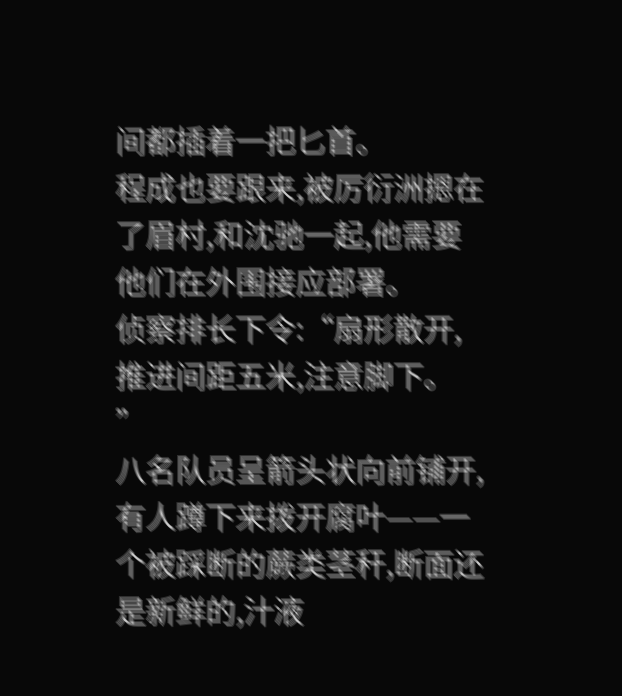间都插着一把匕首。
程成也要跟来,被厉衍洲摁在了眉村,和沈驰一起,他需要他们在外围接应部署。
侦察排长下令:“扇形散开,推进间距五米,注意脚下。
”
八名队员呈箭头状向前铺开,有人蹲下来拨开腐叶——一个被踩断的蕨类茎秆,断面还是新鲜的,汁液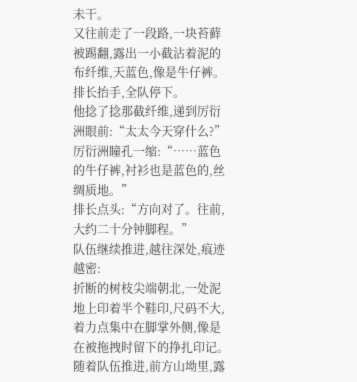未干。
又往前走了一段路,一块苔藓被踢翻,露出一小截沾着泥的布纤维,天蓝色,像是牛仔裤。
排长抬手,全队停下。
他捻了捻那截纤维,递到厉衍洲眼前:“太太今天穿什么?”
厉衍洲瞳孔一缩:“……蓝色的牛仔裤,衬衫也是蓝色的,丝绸质地。”
排长点头:“方向对了。往前,大约二十分钟脚程。”
队伍继续推进,越往深处,痕迹越密:
折断的树枝尖端朝北,一处泥地上印着半个鞋印,尺码不大,着力点集中在脚掌外侧,像是在被拖拽时留下的挣扎印记。
随着队伍推进,前方山坳里,露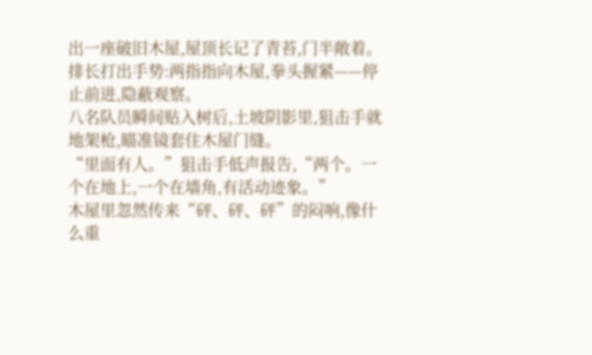出一座破旧木屋,屋顶长记了青苔,门半敞着。
排长打出手势:两指指向木屋,拳头握紧——停止前进,隐蔽观察。
八名队员瞬间贴入树后,土坡阴影里,狙击手就地架枪,瞄准镜套住木屋门缝。
“里面有人。”狙击手低声报告,“两个。一个在地上,一个在墙角,有活动迹象。”
木屋里忽然传来“砰、砰、砰”的闷响,像什么重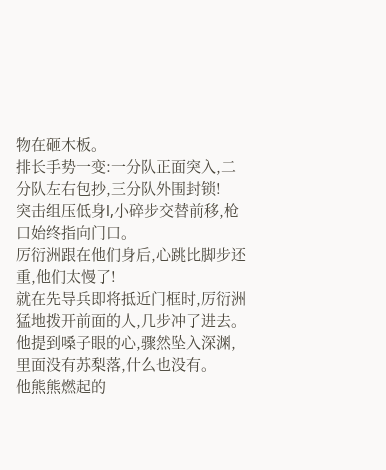物在砸木板。
排长手势一变:一分队正面突入,二分队左右包抄,三分队外围封锁!
突击组压低身l,小碎步交替前移,枪口始终指向门口。
厉衍洲跟在他们身后,心跳比脚步还重,他们太慢了!
就在先导兵即将抵近门框时,厉衍洲猛地拨开前面的人,几步冲了进去。
他提到嗓子眼的心,骤然坠入深渊,里面没有苏梨落,什么也没有。
他熊熊燃起的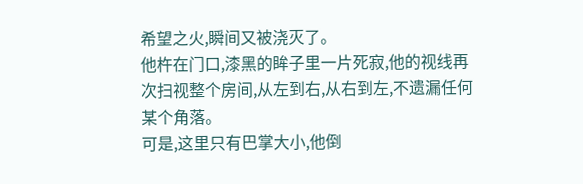希望之火,瞬间又被浇灭了。
他杵在门口,漆黑的眸子里一片死寂,他的视线再次扫视整个房间,从左到右,从右到左,不遗漏任何某个角落。
可是,这里只有巴掌大小,他倒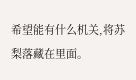希望能有什么机关,将苏梨落藏在里面。